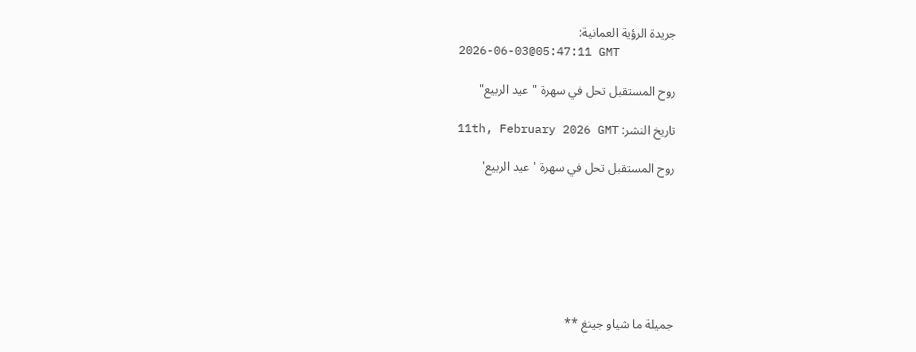جريدة الرؤية العمانية:
2026-06-03@05:47:11 GMT

روح المستقبل تحل في سهرة "عيد الربيع"

تاريخ النشر: 11th, February 2026 GMT

روح المستقبل تحل في سهرة 'عيد الربيع'







جميلة ما شياو جينغ **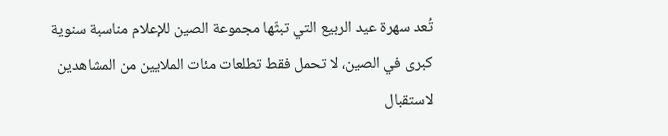تُعد سهرة عيد الربيع التي تبثّها مجموعة الصين للإعلام مناسبة سنوية كبرى في الصين، لا تحمل فقط تطلعات مئات الملايين من المشاهدين لاستقبال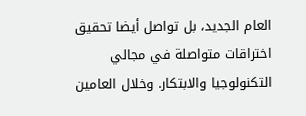العام الجديد، بل تواصل أيضا تحقيق اختراقات متواصلة في مجالي التكنولوجيا والابتكار. وخلال العامين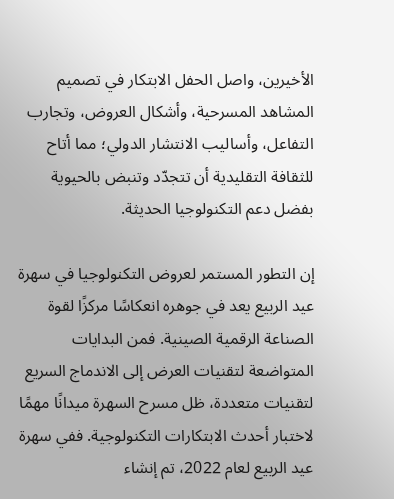الأخيرين، واصل الحفل الابتكار في تصميم المشاهد المسرحية، وأشكال العروض، وتجارب التفاعل، وأساليب الانتشار الدولي؛ مما أتاح للثقافة التقليدية أن تتجدّد وتنبض بالحيوية بفضل دعم التكنولوجيا الحديثة.

إن التطور المستمر لعروض التكنولوجيا في سهرة عيد الربيع يعد في جوهره انعكاسًا مركزًا لقوة الصناعة الرقمية الصينية. فمن البدايات المتواضعة لتقنيات العرض إلى الاندماج السريع لتقنيات متعددة، ظل مسرح السهرة ميدانًا مهمًا لاختبار أحدث الابتكارات التكنولوجية. ففي سهرة عيد الربيع لعام 2022، تم إنشاء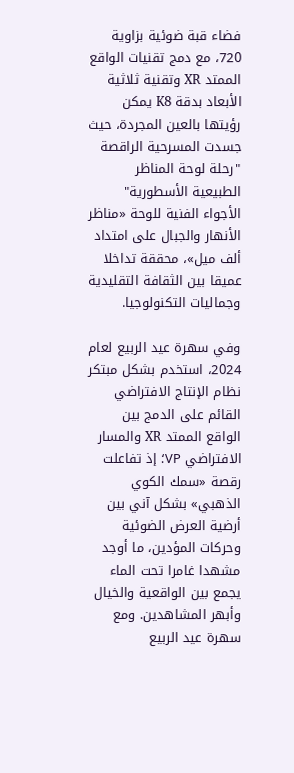فضاء قبة ضوئية بزاوية 720، مع دمج تقنيات الواقع الممتد XR وتقنية ثلاثية الأبعاد بدقة K8 يمكن رؤيتها بالعين المجردة، حيث جسدت المسرحية الراقصة "رحلة لوحة المناظر الطبيعية الأسطورية" الأجواء الفنية للوحة «مناظر الأنهار والجبال على امتداد ألف ميل»، محققة تداخلا عميقا بين الثقافة التقليدية وجماليات التكنولوجيا.

وفي سهرة عيد الربيع لعام 2024، استخدم بشكل مبتكر نظام الإنتاج الافتراضي القائم على الدمج بين الواقع الممتد XR والمسار الافتراضي VP؛ إذ تفاعلت رقصة «سمك الكوي الذهبي» بشكل آني بين أرضية العرض الضوئية وحركات المؤدين، ما أوجد مشهدا غامرا تحت الماء يجمع بين الواقعية والخيال وأبهر المشاهدين. ومع سهرة عيد الربيع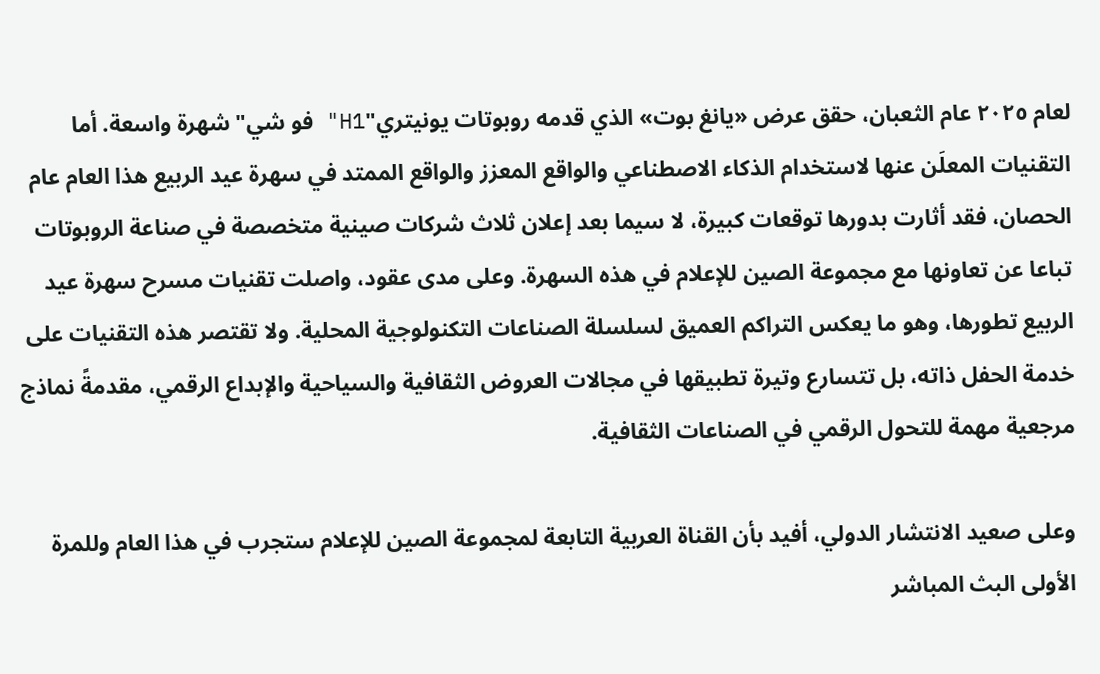لعام ٢٠٢٥ عام الثعبان، حقق عرض «يانغ بوت» الذي قدمه روبوتات يونيتري"H1" فو شي" شهرة واسعة. أما التقنيات المعلَن عنها لاستخدام الذكاء الاصطناعي والواقع المعزز والواقع الممتد في سهرة عيد الربيع هذا العام عام الحصان، فقد أثارت بدورها توقعات كبيرة، لا سيما بعد إعلان ثلاث شركات صينية متخصصة في صناعة الروبوتات تباعا عن تعاونها مع مجموعة الصين للإعلام في هذه السهرة. وعلى مدى عقود، واصلت تقنيات مسرح سهرة عيد الربيع تطورها، وهو ما يعكس التراكم العميق لسلسلة الصناعات التكنولوجية المحلية. ولا تقتصر هذه التقنيات على خدمة الحفل ذاته، بل تتسارع وتيرة تطبيقها في مجالات العروض الثقافية والسياحية والإبداع الرقمي، مقدمةً نماذج مرجعية مهمة للتحول الرقمي في الصناعات الثقافية.

وعلى صعيد الانتشار الدولي، أفيد بأن القناة العربية التابعة لمجموعة الصين للإعلام ستجرب في هذا العام وللمرة الأولى البث المباشر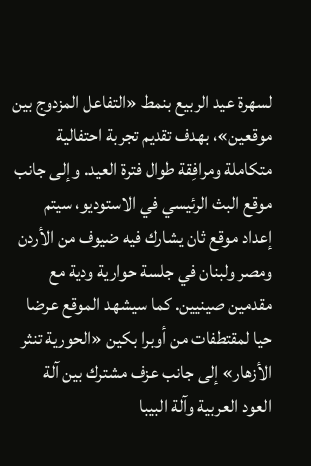لسهرة عيد الربيع بنمط «التفاعل المزدوج بين موقعين»، بهدف تقديم تجربة احتفالية متكاملة ومرافِقة طوال فترة العيد. وإلى جانب موقع البث الرئيسي في الاستوديو، سيتم إعداد موقع ثان يشارك فيه ضيوف من الأردن ومصر ولبنان في جلسة حوارية ودية مع مقدمين صينيين. كما سيشهد الموقع عرضا حيا لمقتطفات من أوبرا بكين «الحورية تنثر الأزهار» إلى جانب عزف مشترك بين آلة العود العربية وآلة البيبا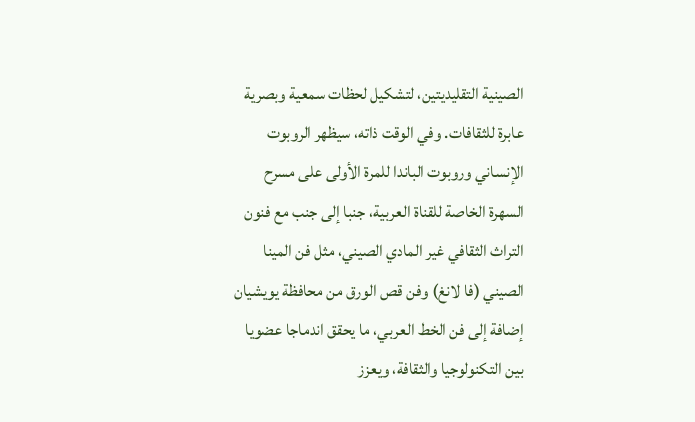الصينية التقليديتين، لتشكيل لحظات سمعية وبصرية عابرة للثقافات. وفي الوقت ذاته، سيظهر الروبوت الإنساني وروبوت الباندا للمرة الأولى على مسرح السهرة الخاصة للقناة العربية، جنبا إلى جنب مع فنون التراث الثقافي غير المادي الصيني، مثل فن المينا الصيني (فا لانغ) وفن قص الورق من محافظة يويشيان إضافة إلى فن الخط العربي، ما يحقق اندماجا عضويا بين التكنولوجيا والثقافة، ويعزز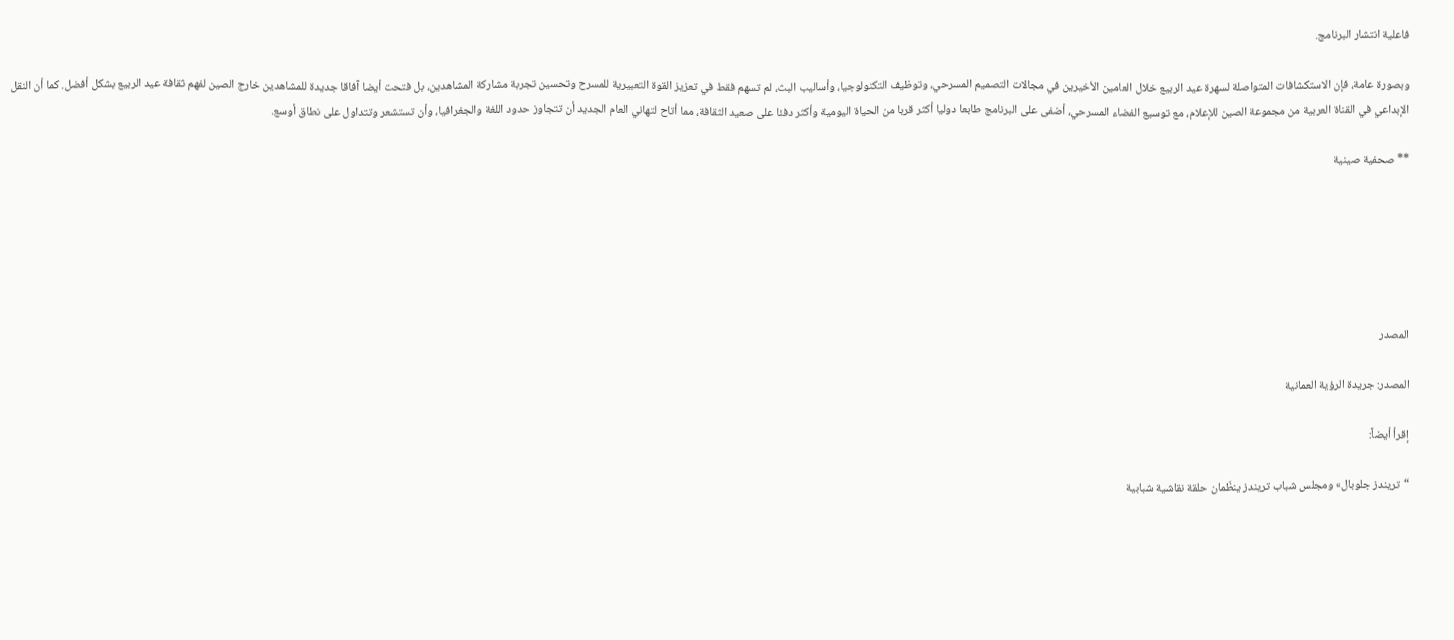فاعلية انتشار البرنامج.

وبصورة عامة، فإن الاستكشافات المتواصلة لسهرة عيد الربيع خلال العامين الأخيرين في مجالات التصميم المسرحي، وتوظيف التكنولوجيا، وأساليب البث، لم تسهم فقط في تعزيز القوة التعبيرية للمسرح وتحسين تجربة مشاركة المشاهدين، بل فتحت أيضا آفاقا جديدة للمشاهدين خارج الصين لفهم ثقافة عيد الربيع بشكل أفضل. كما أن النقل الإبداعي في القناة العربية من مجموعة الصين للإعلام، مع توسيع الفضاء المسرحي، أضفى على البرنامج طابعا دوليا أكثر قربا من الحياة اليومية وأكثر دفئا على صعيد الثقافة، مما أتاح لتهاني العام الجديد أن تتجاوز حدود اللغة والجغرافيا، وأن تستشعر وتتداول على نطاق أوسع.

** صحفية صينية






المصدر

المصدر: جريدة الرؤية العمانية

إقرأ أيضاً:

“تريندز جلوبال» ومجلس شباب تريندز ينظّمان حلقة نقاشية شبابية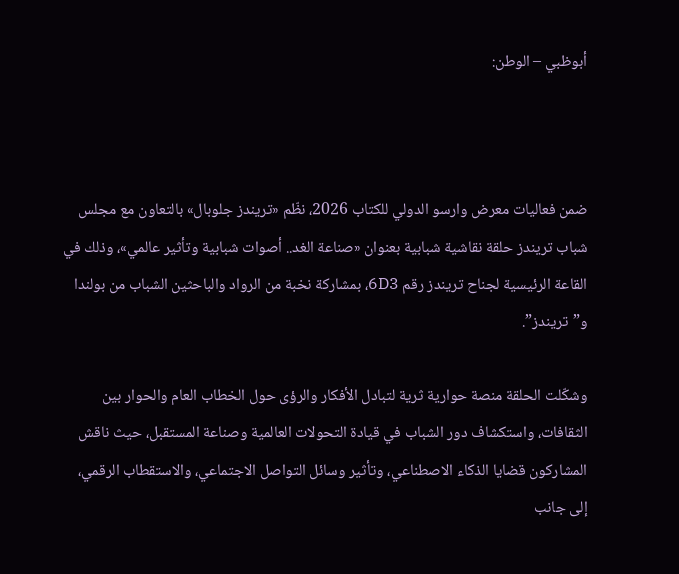أبوظبي – الوطن:



ضمن فعاليات معرض وارسو الدولي للكتاب 2026، نظّم «تريندز جلوبال» بالتعاون مع مجلس شباب تريندز حلقة نقاشية شبابية بعنوان «صناعة الغد.. أصوات شبابية وتأثير عالمي»، وذلك في القاعة الرئيسية لجناح تريندز رقم 6D3، بمشاركة نخبة من الرواد والباحثين الشباب من بولندا و”تريندز”.

وشكّلت الحلقة منصة حوارية ثرية لتبادل الأفكار والرؤى حول الخطاب العام والحوار بين الثقافات، واستكشاف دور الشباب في قيادة التحولات العالمية وصناعة المستقبل، حيث ناقش المشاركون قضايا الذكاء الاصطناعي، وتأثير وسائل التواصل الاجتماعي، والاستقطاب الرقمي، إلى جانب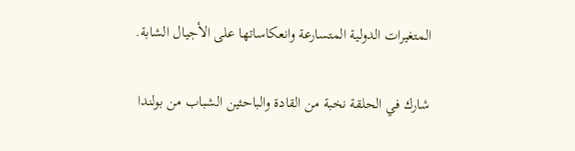المتغيرات الدولية المتسارعة وانعكاساتها على الأجيال الشابة.

شارك في الحلقة نخبة من القادة والباحثين الشباب من بولندا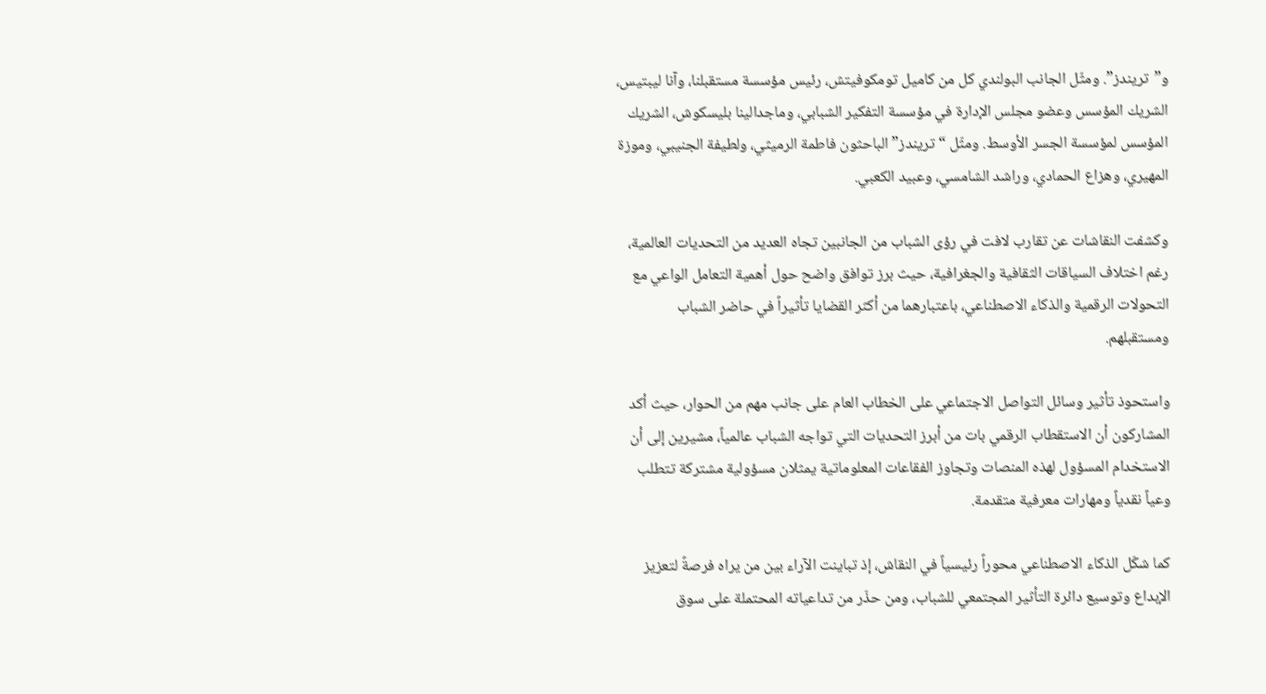و”تريندز”. ومثّل الجانب البولندي كل من كاميل تومكوفيتش، رئيس مؤسسة مستقبلنا، وآنا ليبتيس، الشريك المؤسس وعضو مجلس الإدارة في مؤسسة التفكير الشبابي، وماجدالينا بليسكوش، الشريك المؤسس لمؤسسة الجسر الأوسط. ومثّل “تريندز” الباحثون فاطمة الرميثي، ولطيفة الجنيبي، وموزة المهيري، وهزاع الحمادي، وراشد الشامسي، وعبيد الكعبي.

وكشفت النقاشات عن تقارب لافت في رؤى الشباب من الجانبين تجاه العديد من التحديات العالمية، رغم اختلاف السياقات الثقافية والجغرافية، حيث برز توافق واضح حول أهمية التعامل الواعي مع التحولات الرقمية والذكاء الاصطناعي، باعتبارهما من أكثر القضايا تأثيراً في حاضر الشباب ومستقبلهم.

واستحوذ تأثير وسائل التواصل الاجتماعي على الخطاب العام على جانب مهم من الحوار، حيث أكد المشاركون أن الاستقطاب الرقمي بات من أبرز التحديات التي تواجه الشباب عالمياً، مشيرين إلى أن الاستخدام المسؤول لهذه المنصات وتجاوز الفقاعات المعلوماتية يمثلان مسؤولية مشتركة تتطلب وعياً نقدياً ومهارات معرفية متقدمة.

كما شكّل الذكاء الاصطناعي محوراً رئيسياً في النقاش، إذ تباينت الآراء بين من يراه فرصةً لتعزيز الإبداع وتوسيع دائرة التأثير المجتمعي للشباب، ومن حذّر من تداعياته المحتملة على سوق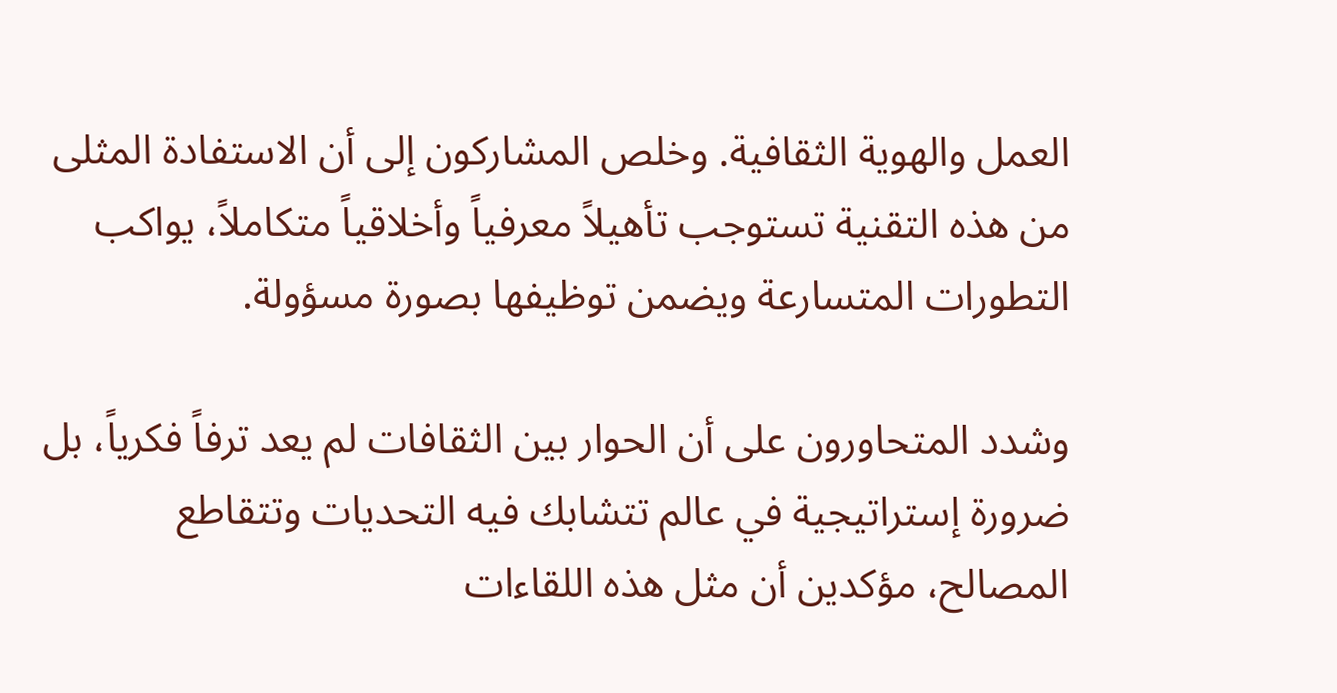العمل والهوية الثقافية. وخلص المشاركون إلى أن الاستفادة المثلى من هذه التقنية تستوجب تأهيلاً معرفياً وأخلاقياً متكاملاً، يواكب التطورات المتسارعة ويضمن توظيفها بصورة مسؤولة.

وشدد المتحاورون على أن الحوار بين الثقافات لم يعد ترفاً فكرياً، بل ضرورة إستراتيجية في عالم تتشابك فيه التحديات وتتقاطع المصالح، مؤكدين أن مثل هذه اللقاءات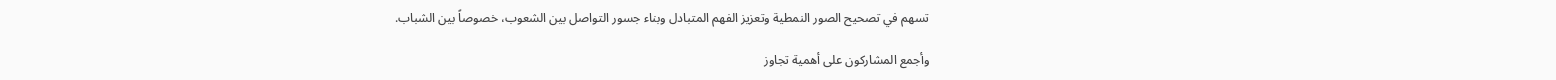تسهم في تصحيح الصور النمطية وتعزيز الفهم المتبادل وبناء جسور التواصل بين الشعوب، خصوصاً بين الشباب.

وأجمع المشاركون على أهمية تجاوز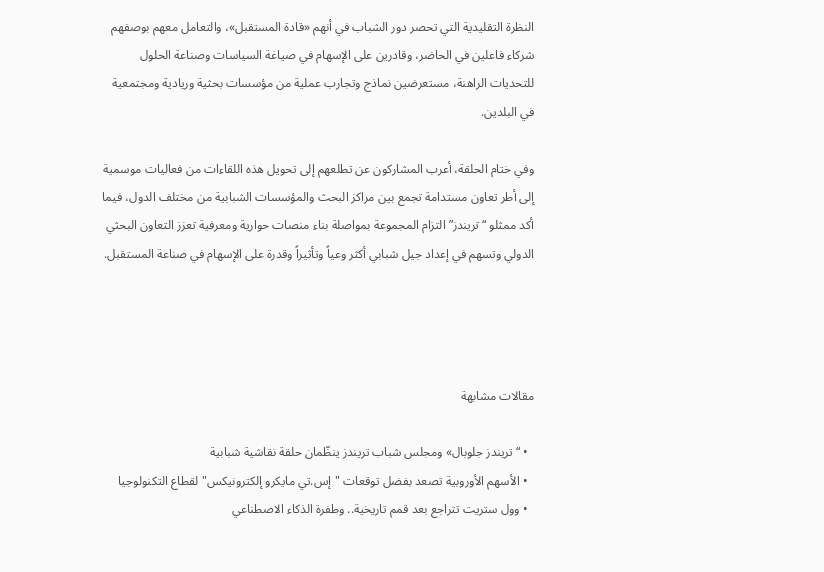النظرة التقليدية التي تحصر دور الشباب في أنهم «قادة المستقبل»، والتعامل معهم بوصفهم شركاء فاعلين في الحاضر، وقادرين على الإسهام في صياغة السياسات وصناعة الحلول للتحديات الراهنة، مستعرضين نماذج وتجارب عملية من مؤسسات بحثية وريادية ومجتمعية في البلدين.

وفي ختام الحلقة، أعرب المشاركون عن تطلعهم إلى تحويل هذه اللقاءات من فعاليات موسمية إلى أطر تعاون مستدامة تجمع بين مراكز البحث والمؤسسات الشبابية من مختلف الدول، فيما أكد ممثلو “تريندز” التزام المجموعة بمواصلة بناء منصات حوارية ومعرفية تعزز التعاون البحثي الدولي وتسهم في إعداد جيل شبابي أكثر وعياً وتأثيراً وقدرة على الإسهام في صناعة المستقبل.




مقالات مشابهة

  • “تريندز جلوبال» ومجلس شباب تريندز ينظّمان حلقة نقاشية شبابية
  • الأسهم الأوروبية تصعد بفضل توقعات "إس.تي مايكرو إلكترونيكس" لقطاع التكنولوجيا
  • وول ستريت تتراجع بعد قمم تاريخية.. وطفرة الذكاء الاصطناعي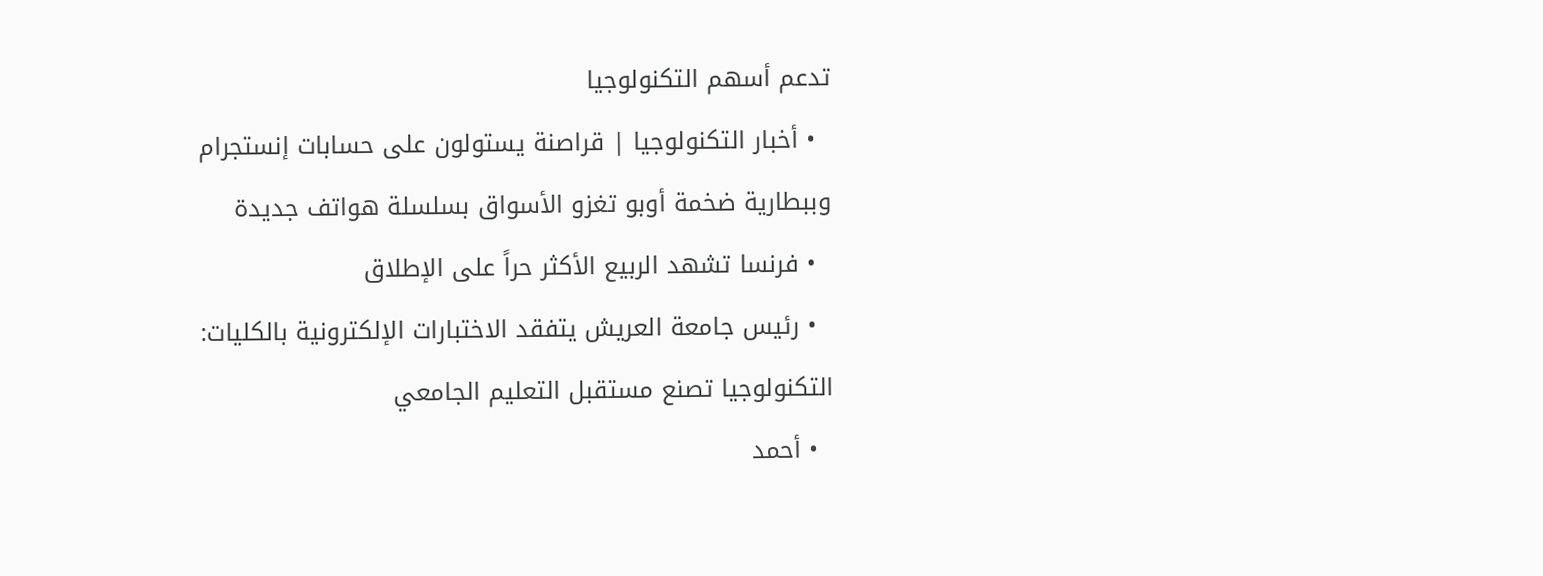تدعم أسهم التكنولوجيا
  • أخبار التكنولوجيا | قراصنة يستولون على حسابات إنستجرام وببطارية ضخمة أوبو تغزو الأسواق بسلسلة هواتف جديدة
  • فرنسا تشهد الربيع الأكثر حراً على الإطلاق
  • رئيس جامعة العريش يتفقد الاختبارات الإلكترونية بالكليات: التكنولوجيا تصنع مستقبل التعليم الجامعي
  • أحمد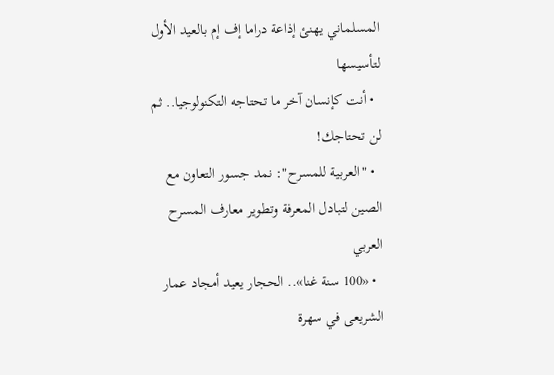المسلماني يهنئ إذاعة دراما إف إم بالعيد الأول لتأسيسها
  • أنت كإنسان آخر ما تحتاجه التكنولوجيا.. ثم لن تحتاجك!
  • "العربية للمسرح": نمد جسور التعاون مع الصين لتبادل المعرفة وتطوير معارف المسرح العربي
  • «100 سنة غنا».. الحجار يعيد أمجاد عمار الشريعى في سهرة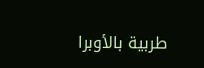طربية بالأوبرا